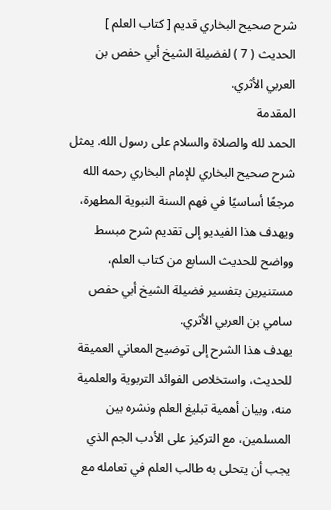شرح صحيح البخاري قديم [ كتاب العلم ] الحديث ( 7 ) لفضيلة الشيخ أبي حفص بن العربي الأثري.
المقدمة
الحمد لله والصلاة والسلام على رسول الله. يمثل شرح صحيح البخاري للإمام البخاري رحمه الله مرجعًا أساسيًا في فهم السنة النبوية المطهرة، ويهدف هذا الفيديو إلى تقديم شرح مبسط وواضح للحديث السابع من كتاب العلم، مستنيرين بتفسير فضيلة الشيخ أبي حفص سامي بن العربي الأثري.
يهدف هذا الشرح إلى توضيح المعاني العميقة للحديث، واستخلاص الفوائد التربوية والعلمية منه، وبيان أهمية تبليغ العلم ونشره بين المسلمين، مع التركيز على الأدب الجم الذي يجب أن يتحلى به طالب العلم في تعامله مع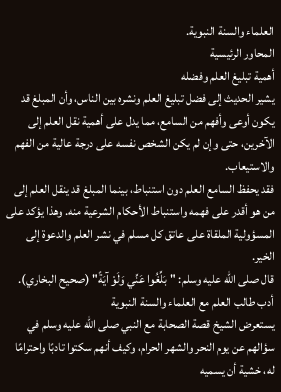العلماء والسنة النبوية.
المحاور الرئيسية
أهمية تبليغ العلم وفضله
يشير الحديث إلى فضل تبليغ العلم ونشره بين الناس، وأن المبلغ قد يكون أوعى وأفهم من السامع، مما يدل على أهمية نقل العلم إلى الآخرين، حتى وإن لم يكن الشخص نفسه على درجة عالية من الفهم والاستيعاب.
فقد يحفظ السامع العلم دون استنباط، بينما المبلغ قد ينقل العلم إلى من هو أقدر على فهمه واستنباط الأحكام الشرعية منه. وهذا يؤكد على المسؤولية الملقاة على عاتق كل مسلم في نشر العلم والدعوة إلى الخير.
قال صلى الله عليه وسلم: "بَلِّغُوا عَنِّي وَلَوْ آيَةً" (صحيح البخاري).
أدب طالب العلم مع العلماء والسنة النبوية
يستعرض الشيخ قصة الصحابة مع النبي صلى الله عليه وسلم في سؤالهم عن يوم النحر والشهر الحرام، وكيف أنهم سكتوا تادبًا واحترامًا له، خشية أن يسميه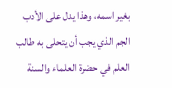بغير اسمه، وهذا يدل على الأدب الجم الذي يجب أن يتحلى به طالب العلم في حضرة العلماء والسنة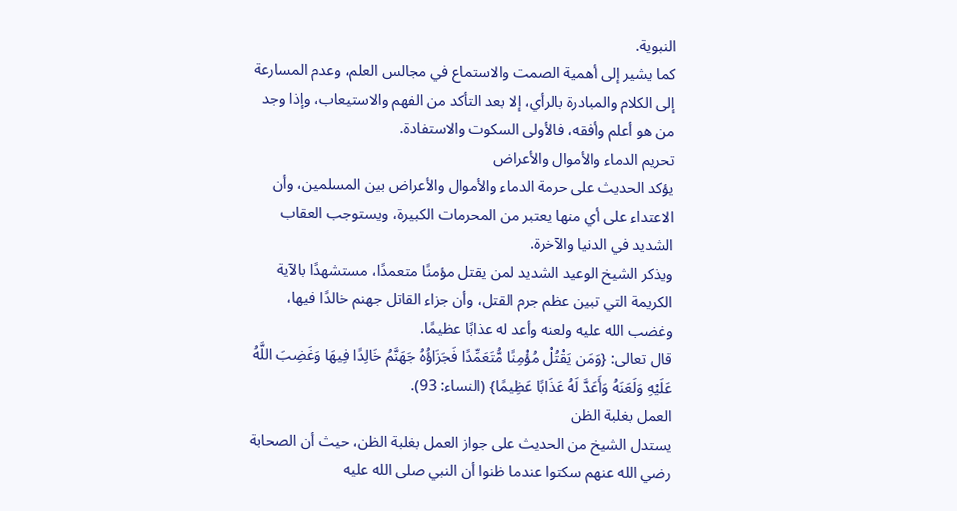النبوية.
كما يشير إلى أهمية الصمت والاستماع في مجالس العلم، وعدم المسارعة إلى الكلام والمبادرة بالرأي، إلا بعد التأكد من الفهم والاستيعاب، وإذا وجد من هو أعلم وأفقه، فالأولى السكوت والاستفادة.
تحريم الدماء والأموال والأعراض
يؤكد الحديث على حرمة الدماء والأموال والأعراض بين المسلمين، وأن الاعتداء على أي منها يعتبر من المحرمات الكبيرة، ويستوجب العقاب الشديد في الدنيا والآخرة.
ويذكر الشيخ الوعيد الشديد لمن يقتل مؤمنًا متعمدًا، مستشهدًا بالآية الكريمة التي تبين عظم جرم القتل، وأن جزاء القاتل جهنم خالدًا فيها، وغضب الله عليه ولعنه وأعد له عذابًا عظيمًا.
قال تعالى: {وَمَن يَقْتُلْ مُؤْمِنًا مُّتَعَمِّدًا فَجَزَاؤُهُ جَهَنَّمُ خَالِدًا فِيهَا وَغَضِبَ اللَّهُ عَلَيْهِ وَلَعَنَهُ وَأَعَدَّ لَهُ عَذَابًا عَظِيمًا} (النساء: 93).
العمل بغلبة الظن
يستدل الشيخ من الحديث على جواز العمل بغلبة الظن، حيث أن الصحابة رضي الله عنهم سكتوا عندما ظنوا أن النبي صلى الله عليه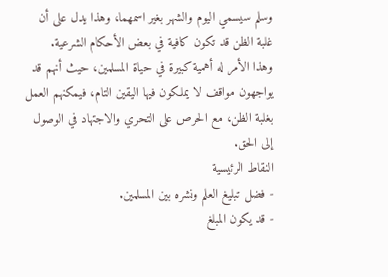وسلم سيسمي اليوم والشهر بغير اسمهما، وهذا يدل على أن غلبة الظن قد تكون كافية في بعض الأحكام الشرعية.
وهذا الأمر له أهمية كبيرة في حياة المسلمين، حيث أنهم قد يواجهون مواقف لا يملكون فيها اليقين التام، فيمكنهم العمل بغلبة الظن، مع الحرص على التحري والاجتهاد في الوصول إلى الحق.
النقاط الرئيسية
- فضل تبليغ العلم ونشره بين المسلمين.
- قد يكون المبلغ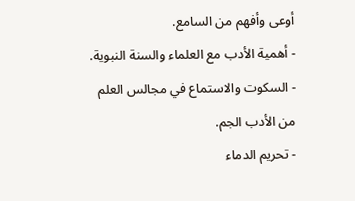أوعى وأفهم من السامع.
- أهمية الأدب مع العلماء والسنة النبوية.
- السكوت والاستماع في مجالس العلم من الأدب الجم.
- تحريم الدماء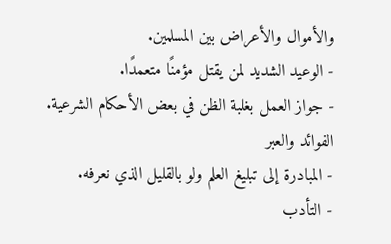والأموال والأعراض بين المسلمين.
- الوعيد الشديد لمن يقتل مؤمنًا متعمدًا.
- جواز العمل بغلبة الظن في بعض الأحكام الشرعية.
الفوائد والعبر
- المبادرة إلى تبليغ العلم ولو بالقليل الذي نعرفه.
- التأدب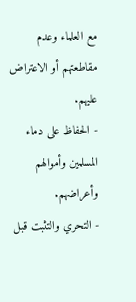مع العلماء وعدم مقاطعتهم أو الاعتراض عليهم.
- الحفاظ على دماء المسلمين وأموالهم وأعراضهم.
- التحري والتثبت قبل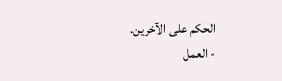الحكم على الآخرين.
- العمل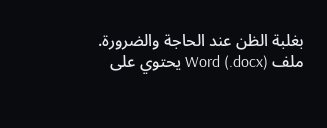بغلبة الظن عند الحاجة والضرورة.
ملف Word (.docx) يحتوي على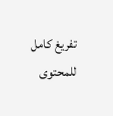تفريغ كامل للمحتوى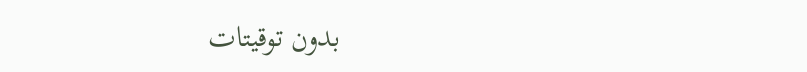بدون توقيتات